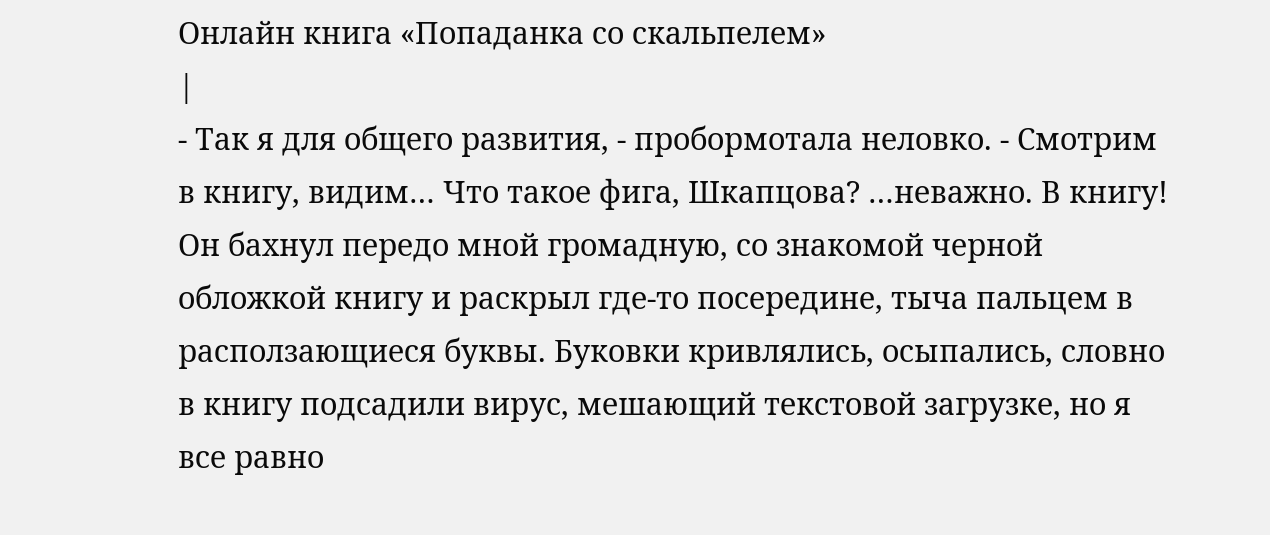Онлайн книга «Попаданка со скальпелем»
|
- Так я для общего развития, - пробормотала неловко. - Смотрим в книгу, видим… Что такое фига, Шкапцова? …неважно. В книгу! Он бахнул передо мной громадную, со знакомой черной обложкой книгу и раскрыл где-то посередине, тыча пальцем в расползающиеся буквы. Буковки кривлялись, осыпались, словно в книгу подсадили вирус, мешающий текстовой загрузке, но я все равно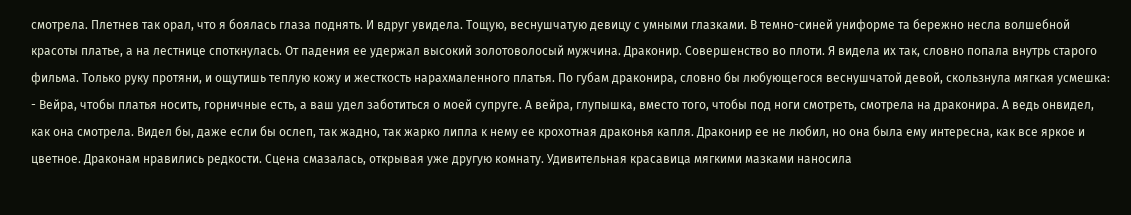смотрела. Плетнев так орал, что я боялась глаза поднять. И вдруг увидела. Тощую, веснушчатую девицу с умными глазками. В темно-синей униформе та бережно несла волшебной красоты платье, а на лестнице споткнулась. От падения ее удержал высокий золотоволосый мужчина. Драконир. Совершенство во плоти. Я видела их так, словно попала внутрь старого фильма. Только руку протяни, и ощутишь теплую кожу и жесткость нарахмаленного платья. По губам драконира, словно бы любующегося веснушчатой девой, скользнула мягкая усмешка: - Вейра, чтобы платья носить, горничные есть, а ваш удел заботиться о моей супруге. А вейра, глупышка, вместо того, чтобы под ноги смотреть, смотрела на драконира. А ведь онвидел, как она смотрела. Видел бы, даже если бы ослеп, так жадно, так жарко липла к нему ее крохотная драконья капля. Драконир ее не любил, но она была ему интересна, как все яркое и цветное. Драконам нравились редкости. Сцена смазалась, открывая уже другую комнату. Удивительная красавица мягкими мазками наносила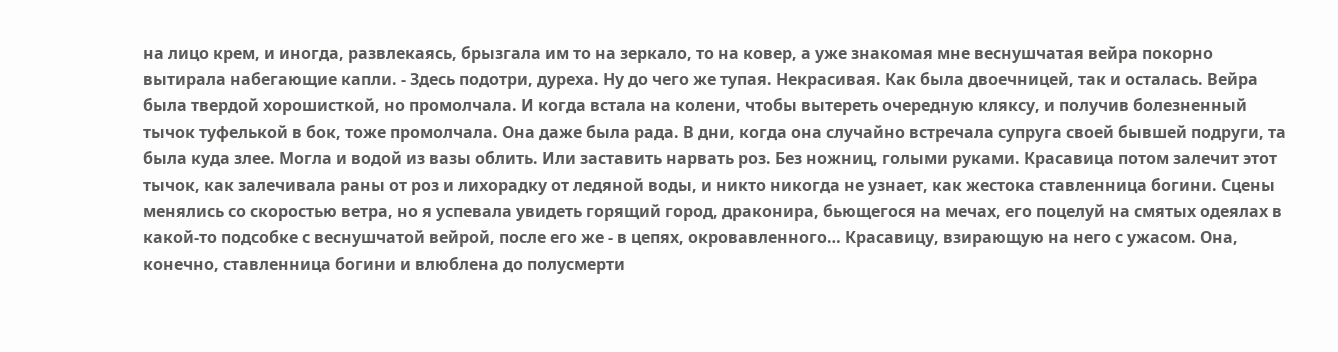на лицо крем, и иногда, развлекаясь, брызгала им то на зеркало, то на ковер, а уже знакомая мне веснушчатая вейра покорно вытирала набегающие капли. - Здесь подотри, дуреха. Ну до чего же тупая. Некрасивая. Как была двоечницей, так и осталась. Вейра была твердой хорошисткой, но промолчала. И когда встала на колени, чтобы вытереть очередную кляксу, и получив болезненный тычок туфелькой в бок, тоже промолчала. Она даже была рада. В дни, когда она случайно встречала супруга своей бывшей подруги, та была куда злее. Могла и водой из вазы облить. Или заставить нарвать роз. Без ножниц, голыми руками. Красавица потом залечит этот тычок, как залечивала раны от роз и лихорадку от ледяной воды, и никто никогда не узнает, как жестока ставленница богини. Сцены менялись со скоростью ветра, но я успевала увидеть горящий город, драконира, бьющегося на мечах, его поцелуй на смятых одеялах в какой-то подсобке с веснушчатой вейрой, после его же - в цепях, окровавленного… Красавицу, взирающую на него с ужасом. Она, конечно, ставленница богини и влюблена до полусмерти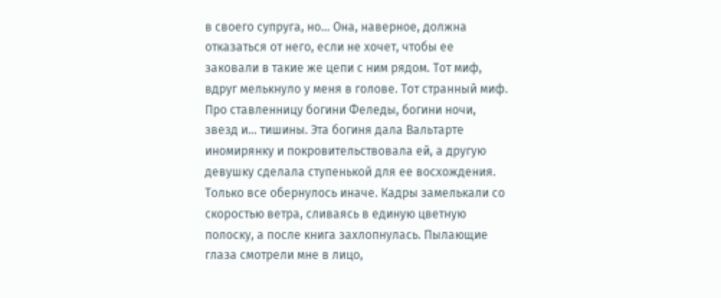в своего супруга, но… Она, наверное, должна отказаться от него, если не хочет, чтобы ее заковали в такие же цепи с ним рядом. Тот миф, вдруг мелькнуло у меня в голове. Тот странный миф. Про ставленницу богини Феледы, богини ночи, звезд и… тишины. Эта богиня дала Вальтарте иномирянку и покровительствовала ей, а другую девушку сделала ступенькой для ее восхождения. Только все обернулось иначе. Кадры замелькали со скоростью ветра, сливаясь в единую цветную полоску, а после книга захлопнулась. Пылающие глаза смотрели мне в лицо,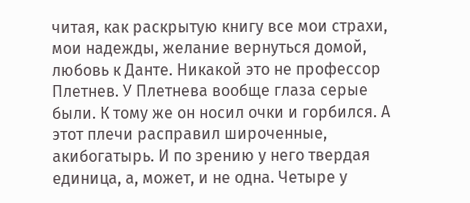читая, как раскрытую книгу все мои страхи, мои надежды, желание вернуться домой, любовь к Данте. Никакой это не профессор Плетнев. У Плетнева вообще глаза серые были. К тому же он носил очки и горбился. А этот плечи расправил широченные, акибогатырь. И по зрению у него твердая единица, а, может, и не одна. Четыре у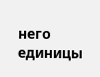него единицы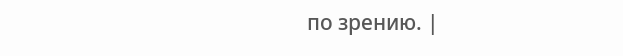по зрению. |